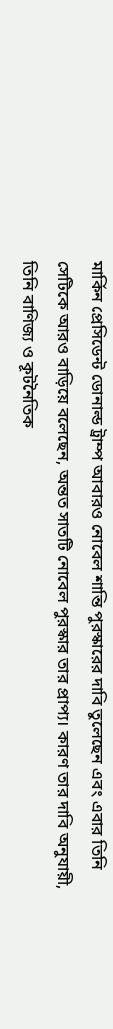মার্কিন প্রেসিডেন্ট ডোনাল্ড ট্রাম্প আবারও নোবেল শান্তি পুরস্কারের দাবি তুলেছেন এবং এবার তিনি সেটিকে আরও বাড়িয়ে বলেছেন, অন্তত সাতটি নোবেল পুরস্কার তার প্রাপ্য। কারণ তার দাবি অনুযায়ী, তিনি বাণিজ্য ও কূটনৈতিক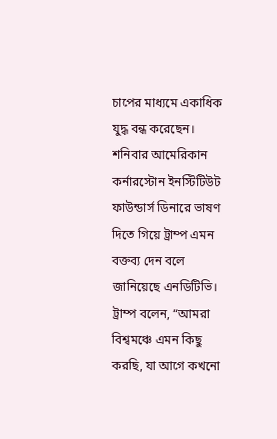চাপের মাধ্যমে একাধিক যুদ্ধ বন্ধ করেছেন। শনিবার আমেরিকান কর্নারস্টোন ইনস্টিটিউট ফাউন্ডার্স ডিনারে ভাষণ দিতে গিয়ে ট্রাম্প এমন বক্তব্য দেন বলে জানিয়েছে এনডিটিভি।
ট্রাম্প বলেন, “আমরা বিশ্বমঞ্চে এমন কিছু করছি, যা আগে কখনো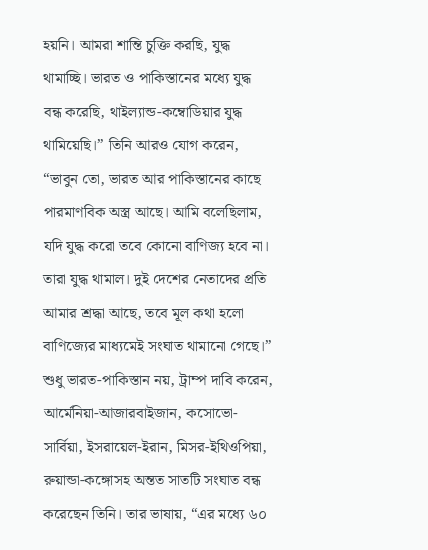হয়নি। আমরা শান্তি চুক্তি করছি, যুদ্ধ থামাচ্ছি। ভারত ও পাকিস্তানের মধ্যে যুদ্ধ বন্ধ করেছি, থাইল্যান্ড-কম্বোডিয়ার যুদ্ধ থামিয়েছি।” তিনি আরও যোগ করেন, “ভাবুন তো, ভারত আর পাকিস্তানের কাছে পারমাণবিক অস্ত্র আছে। আমি বলেছিলাম, যদি যুদ্ধ করো তবে কোনো বাণিজ্য হবে না। তারা যুদ্ধ থামাল। দুই দেশের নেতাদের প্রতি আমার শ্রদ্ধা আছে, তবে মূল কথা হলো বাণিজ্যের মাধ্যমেই সংঘাত থামানো গেছে।”
শুধু ভারত-পাকিস্তান নয়, ট্রাম্প দাবি করেন, আর্মেনিয়া-আজারবাইজান, কসোভো-সার্বিয়া, ইসরায়েল-ইরান, মিসর-ইথিওপিয়া, রুয়ান্ডা-কঙ্গোসহ অন্তত সাতটি সংঘাত বন্ধ করেছেন তিনি। তার ভাষায়, “এর মধ্যে ৬০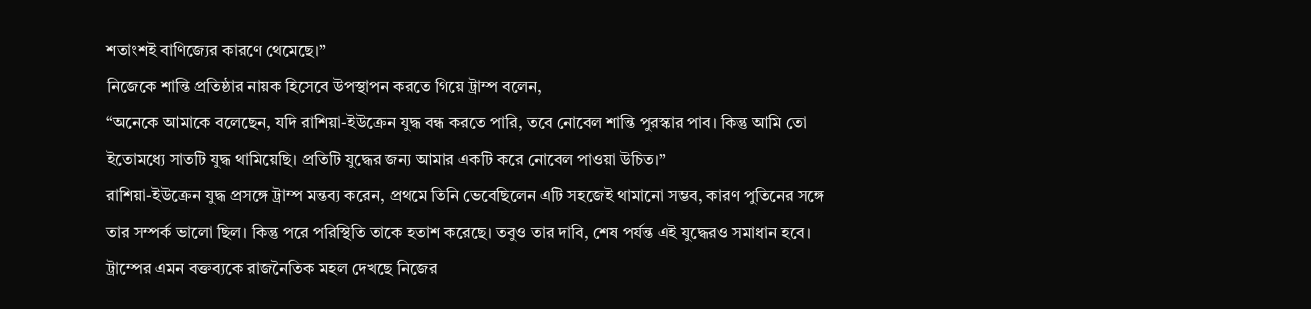শতাংশই বাণিজ্যের কারণে থেমেছে।”
নিজেকে শান্তি প্রতিষ্ঠার নায়ক হিসেবে উপস্থাপন করতে গিয়ে ট্রাম্প বলেন,
“অনেকে আমাকে বলেছেন, যদি রাশিয়া-ইউক্রেন যুদ্ধ বন্ধ করতে পারি, তবে নোবেল শান্তি পুরস্কার পাব। কিন্তু আমি তো ইতোমধ্যে সাতটি যুদ্ধ থামিয়েছি। প্রতিটি যুদ্ধের জন্য আমার একটি করে নোবেল পাওয়া উচিত।”
রাশিয়া-ইউক্রেন যুদ্ধ প্রসঙ্গে ট্রাম্প মন্তব্য করেন, প্রথমে তিনি ভেবেছিলেন এটি সহজেই থামানো সম্ভব, কারণ পুতিনের সঙ্গে তার সম্পর্ক ভালো ছিল। কিন্তু পরে পরিস্থিতি তাকে হতাশ করেছে। তবুও তার দাবি, শেষ পর্যন্ত এই যুদ্ধেরও সমাধান হবে।
ট্রাম্পের এমন বক্তব্যকে রাজনৈতিক মহল দেখছে নিজের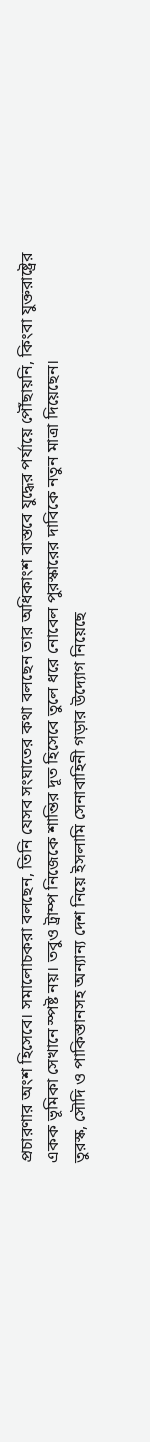প্রচারণার অংশ হিসেবে। সমালোচকরা বলছেন, তিনি যেসব সংঘাতের কথা বলছেন তার অধিকাংশ বাস্তবে যুদ্ধের পর্যায়ে পৌঁছায়নি, কিংবা যুক্তরাষ্ট্রের একক ভূমিকা সেখানে স্পষ্ট নয়। তবুও ট্রাম্প নিজেকে শান্তির দূত হিসেবে তুলে ধরে নোবেল পুরস্কারের দাবিকে নতুন মাত্রা দিয়েছেন।
তুরস্ক, সৌদি ও পাকিস্তানসহ অন্যান্য দেশ নিয়ে ইসলামি সেনাবাহিনী গড়ার উদ্যোগ নিয়েছে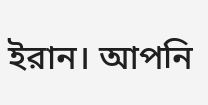ইরান। আপনি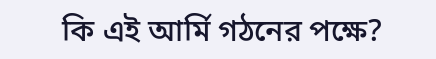কি এই আর্মি গঠনের পক্ষে?